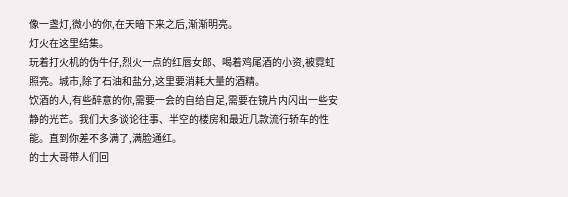像一盏灯,微小的你,在天暗下来之后,渐渐明亮。
灯火在这里结集。
玩着打火机的伪牛仔,烈火一点的红唇女郎、喝着鸡尾酒的小资,被霓虹照亮。城市,除了石油和盐分,这里要消耗大量的酒精。
饮酒的人,有些醉意的你,需要一会的自给自足,需要在镜片内闪出一些安静的光芒。我们大多谈论往事、半空的楼房和最近几款流行轿车的性能。直到你差不多满了,满脸通红。
的士大哥带人们回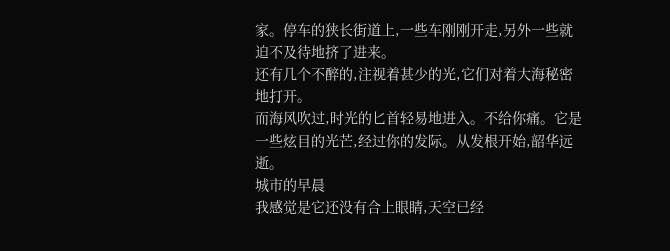家。停车的狭长街道上,一些车刚刚开走,另外一些就迫不及待地挤了进来。
还有几个不醉的,注视着甚少的光,它们对着大海秘密地打开。
而海风吹过,时光的匕首轻易地进入。不给你痛。它是一些炫目的光芒,经过你的发际。从发根开始,韶华远逝。
城市的早晨
我感觉是它还没有合上眼睛,天空已经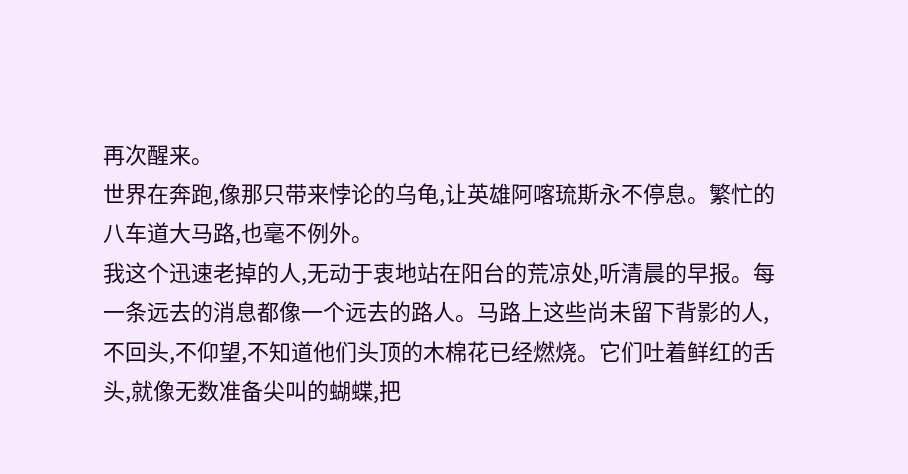再次醒来。
世界在奔跑,像那只带来悖论的乌龟,让英雄阿喀琉斯永不停息。繁忙的八车道大马路,也毫不例外。
我这个迅速老掉的人,无动于衷地站在阳台的荒凉处,听清晨的早报。每一条远去的消息都像一个远去的路人。马路上这些尚未留下背影的人,不回头,不仰望,不知道他们头顶的木棉花已经燃烧。它们吐着鲜红的舌头,就像无数准备尖叫的蝴蝶,把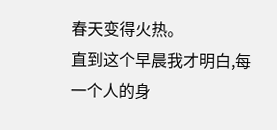春天变得火热。
直到这个早晨我才明白,每一个人的身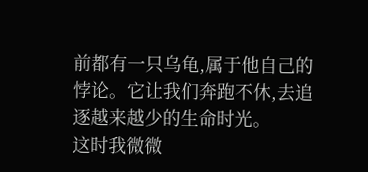前都有一只乌龟,属于他自己的悖论。它让我们奔跑不休,去追逐越来越少的生命时光。
这时我微微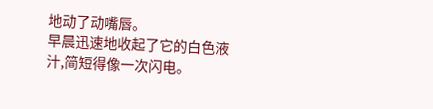地动了动嘴唇。
早晨迅速地收起了它的白色液汁,简短得像一次闪电。